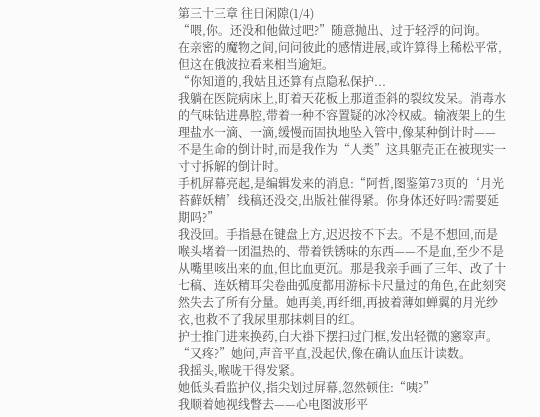第三十三章 往日闲隙(1/4)
“喂,你。还没和他做过吧?”随意抛出、过于轻浮的问询。
在亲密的魔物之间,问问彼此的感情进展,或许算得上稀松平常,但这在俄波拉看来相当逾矩。
“你知道的,我姑且还算有点隐私保护...
我躺在医院病床上,盯着天花板上那道歪斜的裂纹发呆。消毒水的气味钻进鼻腔,带着一种不容置疑的冰冷权威。输液架上的生理盐水一滴、一滴,缓慢而固执地坠入管中,像某种倒计时——不是生命的倒计时,而是我作为“人类”这具躯壳正在被现实一寸寸拆解的倒计时。
手机屏幕亮起,是编辑发来的消息:“阿哲,图鉴第73页的‘月光苔藓妖精’线稿还没交,出版社催得紧。你身体还好吗?需要延期吗?”
我没回。手指悬在键盘上方,迟迟按不下去。不是不想回,而是喉头堵着一团温热的、带着铁锈味的东西——不是血,至少不是从嘴里咳出来的血,但比血更沉。那是我亲手画了三年、改了十七稿、连妖精耳尖卷曲弧度都用游标卡尺量过的角色,在此刻突然失去了所有分量。她再美,再纤细,再披着薄如蝉翼的月光纱衣,也救不了我尿里那抹刺目的红。
护士推门进来换药,白大褂下摆扫过门框,发出轻微的窸窣声。“又疼?”她问,声音平直,没起伏,像在确认血压计读数。
我摇头,喉咙干得发紧。
她低头看监护仪,指尖划过屏幕,忽然顿住:“咦?”
我顺着她视线瞥去——心电图波形平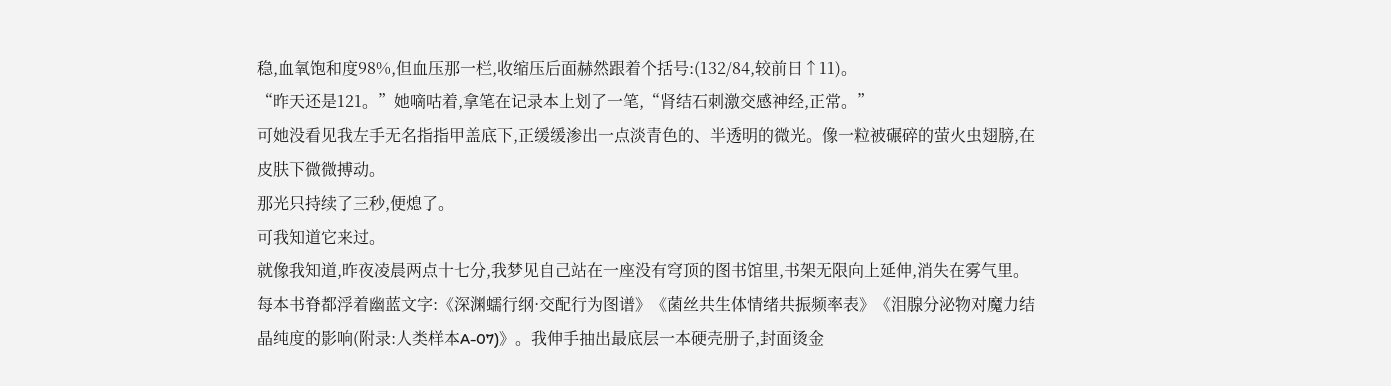稳,血氧饱和度98%,但血压那一栏,收缩压后面赫然跟着个括号:(132/84,较前日↑11)。
“昨天还是121。”她嘀咕着,拿笔在记录本上划了一笔,“肾结石刺激交感神经,正常。”
可她没看见我左手无名指指甲盖底下,正缓缓渗出一点淡青色的、半透明的微光。像一粒被碾碎的萤火虫翅膀,在皮肤下微微搏动。
那光只持续了三秒,便熄了。
可我知道它来过。
就像我知道,昨夜凌晨两点十七分,我梦见自己站在一座没有穹顶的图书馆里,书架无限向上延伸,消失在雾气里。每本书脊都浮着幽蓝文字:《深渊蠕行纲·交配行为图谱》《菌丝共生体情绪共振频率表》《泪腺分泌物对魔力结晶纯度的影响(附录:人类样本A-07)》。我伸手抽出最底层一本硬壳册子,封面烫金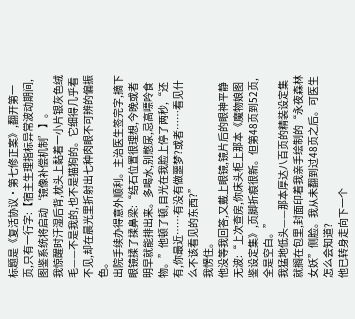标题是《复活协议·第七修正案》,翻开第一页,只有一行字:【宿主生理指标异常波动期间,图鉴系统将启动‘镜像补偿机制’】。
我惊醒时汗湿后背,枕头上黏着一小片银灰色绒毛——不是我的,也不是猫狗的。它细得几乎看不见,却在晨光里折射出七种肉眼不可辨的偏振色。
出院手续办得意外顺利。主治医生签完字,摘下眼镜揉了揉鼻梁:“结石位置很理想,今晚或者明早就能排出来。多喝水,别憋尿,忌高嘌呤食物。”他顿了顿,目光在我脸上停了两秒,“还有,你最近……有没有做噩梦?或者……看见什么不该看见的东西?”
我愣住。
他没等我回答,又戴上眼镜,镜片后的眼神平静无波:“上次查房,你床头柜上那本《魔物娘图鉴设定集》,页脚折痕很新。但第48页到52页,全是空白。”
我猛地低头——那本厚达八百页的精装设定集就搁在包里,封面印着我亲手绘制的“永夜森林女妖”侧脸。我从未翻到过48页之后。可医生怎么会知道?
他已转身走向下一个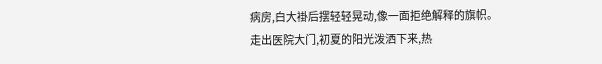病房,白大褂后摆轻轻晃动,像一面拒绝解释的旗帜。
走出医院大门,初夏的阳光泼洒下来,热